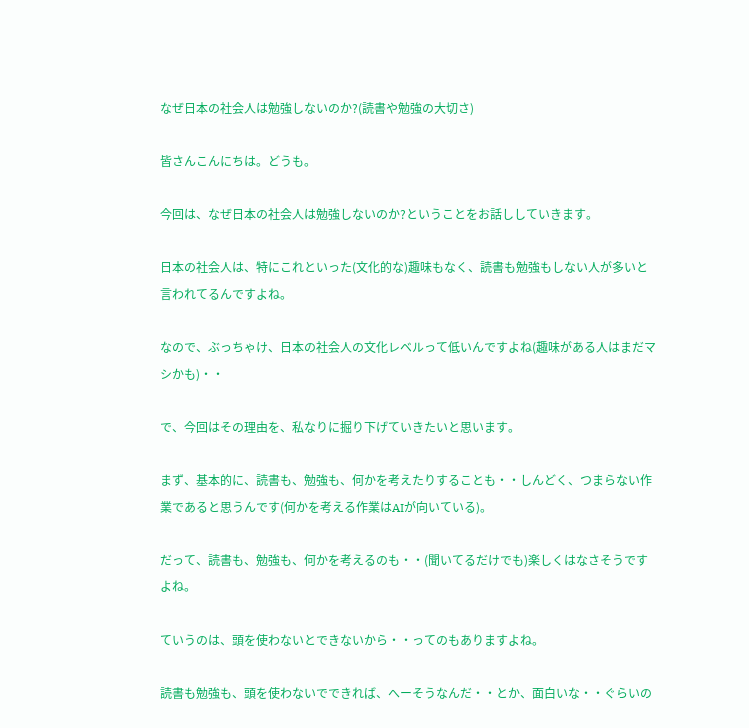なぜ日本の社会人は勉強しないのか?(読書や勉強の大切さ)

皆さんこんにちは。どうも。

今回は、なぜ日本の社会人は勉強しないのか?ということをお話ししていきます。

日本の社会人は、特にこれといった(文化的な)趣味もなく、読書も勉強もしない人が多いと言われてるんですよね。

なので、ぶっちゃけ、日本の社会人の文化レベルって低いんですよね(趣味がある人はまだマシかも)・・

で、今回はその理由を、私なりに掘り下げていきたいと思います。

まず、基本的に、読書も、勉強も、何かを考えたりすることも・・しんどく、つまらない作業であると思うんです(何かを考える作業はAIが向いている)。

だって、読書も、勉強も、何かを考えるのも・・(聞いてるだけでも)楽しくはなさそうですよね。

ていうのは、頭を使わないとできないから・・ってのもありますよね。

読書も勉強も、頭を使わないでできれば、へーそうなんだ・・とか、面白いな・・ぐらいの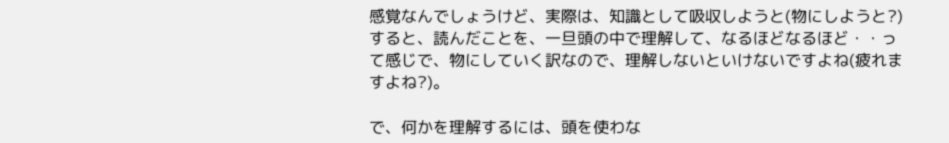感覚なんでしょうけど、実際は、知識として吸収しようと(物にしようと?)すると、読んだことを、一旦頭の中で理解して、なるほどなるほど・・って感じで、物にしていく訳なので、理解しないといけないですよね(疲れますよね?)。

で、何かを理解するには、頭を使わな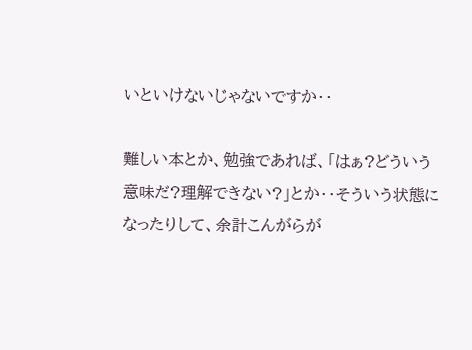いといけないじゃないですか・・

難しい本とか、勉強であれば、「はぁ?どういう意味だ?理解できない?」とか・・そういう状態になったりして、余計こんがらが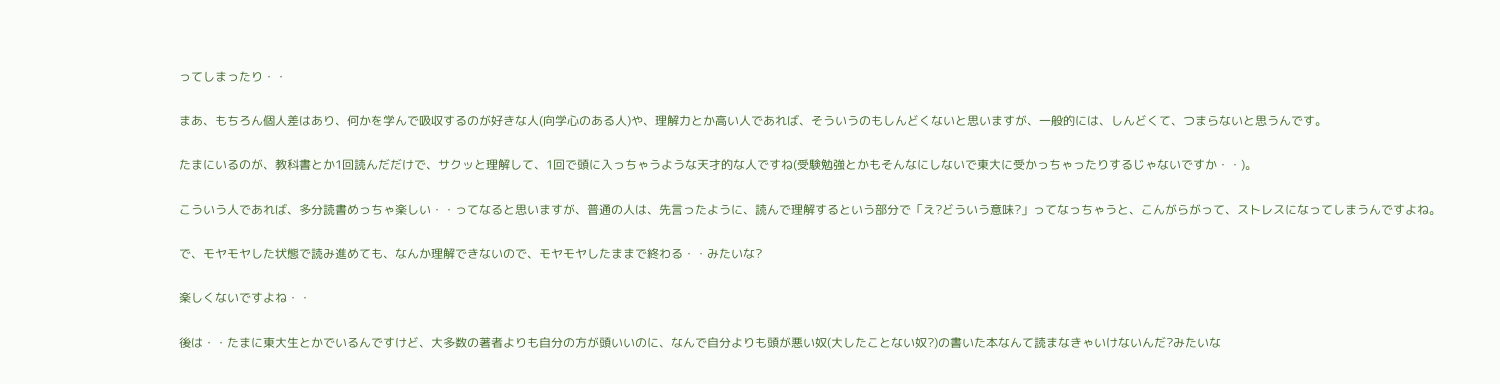ってしまったり・・

まあ、もちろん個人差はあり、何かを学んで吸収するのが好きな人(向学心のある人)や、理解力とか高い人であれば、そういうのもしんどくないと思いますが、一般的には、しんどくて、つまらないと思うんです。

たまにいるのが、教科書とか1回読んだだけで、サクッと理解して、1回で頭に入っちゃうような天才的な人ですね(受験勉強とかもそんなにしないで東大に受かっちゃったりするじゃないですか・・)。

こういう人であれば、多分読書めっちゃ楽しい・・ってなると思いますが、普通の人は、先言ったように、読んで理解するという部分で「え?どういう意味?」ってなっちゃうと、こんがらがって、ストレスになってしまうんですよね。

で、モヤモヤした状態で読み進めても、なんか理解できないので、モヤモヤしたままで終わる・・みたいな?

楽しくないですよね・・

後は・・たまに東大生とかでいるんですけど、大多数の著者よりも自分の方が頭いいのに、なんで自分よりも頭が悪い奴(大したことない奴?)の書いた本なんて読まなきゃいけないんだ?みたいな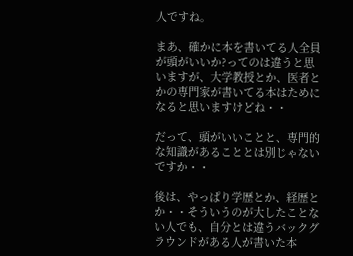人ですね。

まあ、確かに本を書いてる人全員が頭がいいか?ってのは違うと思いますが、大学教授とか、医者とかの専門家が書いてる本はためになると思いますけどね・・

だって、頭がいいことと、専門的な知識があることとは別じゃないですか・・

後は、やっぱり学歴とか、経歴とか・・そういうのが大したことない人でも、自分とは違うバックグラウンドがある人が書いた本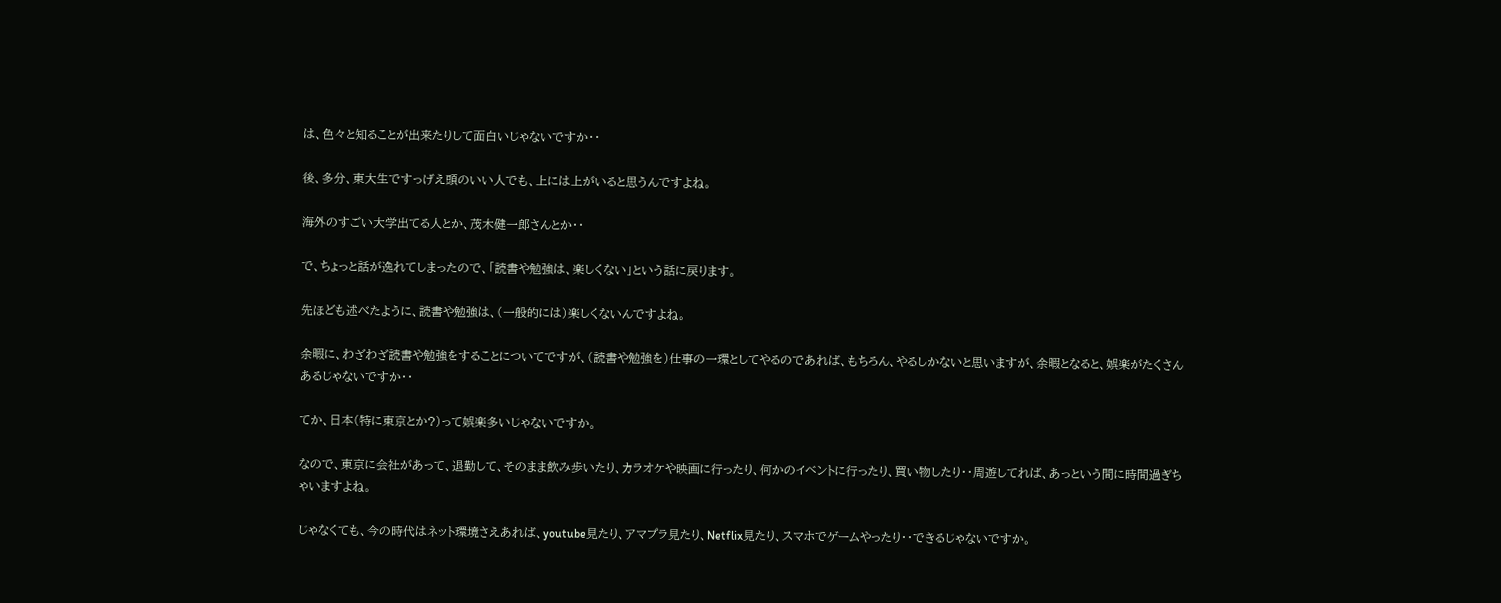は、色々と知ることが出来たりして面白いじゃないですか・・

後、多分、東大生ですっげえ頭のいい人でも、上には上がいると思うんですよね。

海外のすごい大学出てる人とか、茂木健一郎さんとか・・

で、ちょっと話が逸れてしまったので、「読書や勉強は、楽しくない」という話に戻ります。

先ほども述べたように、読書や勉強は、(一般的には)楽しくないんですよね。

余暇に、わざわざ読書や勉強をすることについてですが、(読書や勉強を)仕事の一環としてやるのであれば、もちろん、やるしかないと思いますが、余暇となると、娯楽がたくさんあるじゃないですか・・

てか、日本(特に東京とか?)って娯楽多いじゃないですか。

なので、東京に会社があって、退勤して、そのまま飲み歩いたり、カラオケや映画に行ったり、何かのイベントに行ったり、買い物したり・・周遊してれば、あっという間に時間過ぎちゃいますよね。

じゃなくても、今の時代はネット環境さえあれば、youtube見たり、アマプラ見たり、Netflix見たり、スマホでゲームやったり・・できるじゃないですか。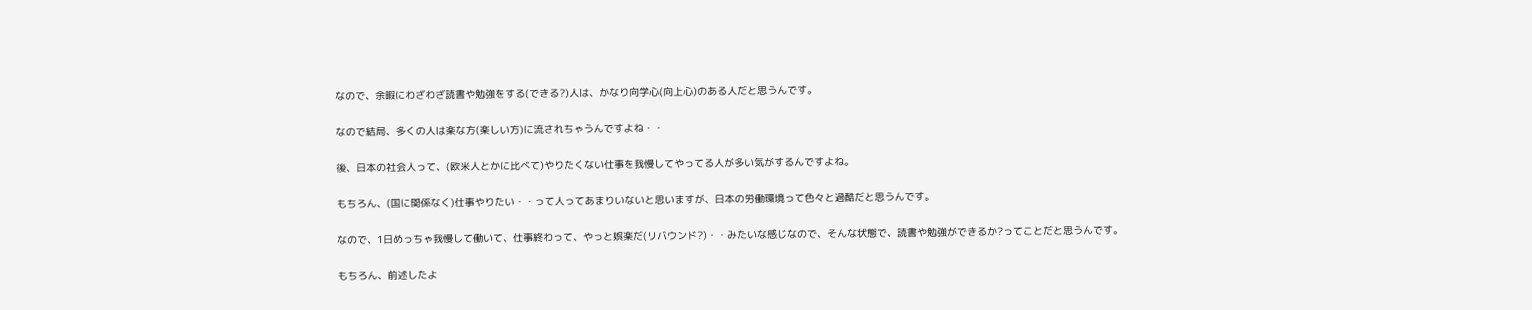なので、余暇にわざわざ読書や勉強をする(できる?)人は、かなり向学心(向上心)のある人だと思うんです。

なので結局、多くの人は楽な方(楽しい方)に流されちゃうんですよね・・

後、日本の社会人って、(欧米人とかに比べて)やりたくない仕事を我慢してやってる人が多い気がするんですよね。

もちろん、(国に関係なく)仕事やりたい・・って人ってあまりいないと思いますが、日本の労働環境って色々と過酷だと思うんです。

なので、1日めっちゃ我慢して働いて、仕事終わって、やっと娯楽だ(リバウンド?)・・みたいな感じなので、そんな状態で、読書や勉強ができるか?ってことだと思うんです。

もちろん、前述したよ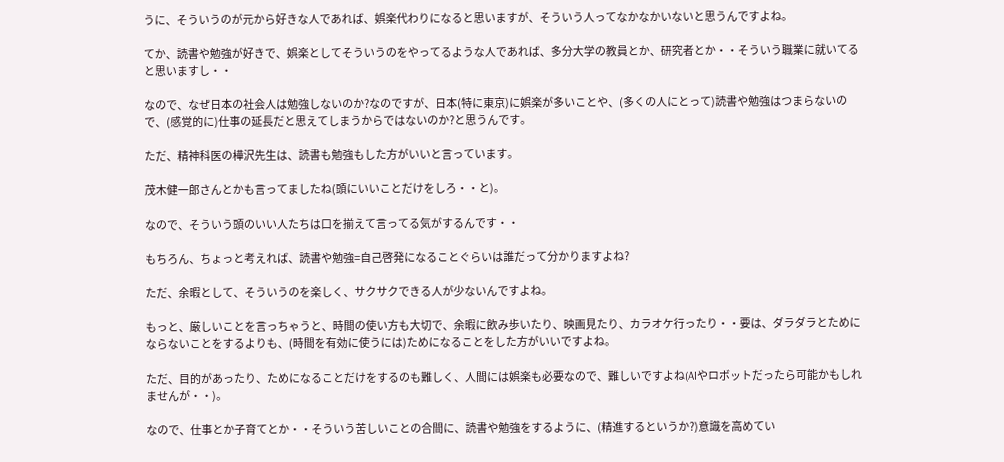うに、そういうのが元から好きな人であれば、娯楽代わりになると思いますが、そういう人ってなかなかいないと思うんですよね。

てか、読書や勉強が好きで、娯楽としてそういうのをやってるような人であれば、多分大学の教員とか、研究者とか・・そういう職業に就いてると思いますし・・

なので、なぜ日本の社会人は勉強しないのか?なのですが、日本(特に東京)に娯楽が多いことや、(多くの人にとって)読書や勉強はつまらないので、(感覚的に)仕事の延長だと思えてしまうからではないのか?と思うんです。

ただ、精神科医の樺沢先生は、読書も勉強もした方がいいと言っています。

茂木健一郎さんとかも言ってましたね(頭にいいことだけをしろ・・と)。

なので、そういう頭のいい人たちは口を揃えて言ってる気がするんです・・

もちろん、ちょっと考えれば、読書や勉強=自己啓発になることぐらいは誰だって分かりますよね?

ただ、余暇として、そういうのを楽しく、サクサクできる人が少ないんですよね。

もっと、厳しいことを言っちゃうと、時間の使い方も大切で、余暇に飲み歩いたり、映画見たり、カラオケ行ったり・・要は、ダラダラとためにならないことをするよりも、(時間を有効に使うには)ためになることをした方がいいですよね。

ただ、目的があったり、ためになることだけをするのも難しく、人間には娯楽も必要なので、難しいですよね(AIやロボットだったら可能かもしれませんが・・)。

なので、仕事とか子育てとか・・そういう苦しいことの合間に、読書や勉強をするように、(精進するというか?)意識を高めてい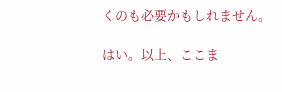くのも必要かもしれません。

はい。以上、ここま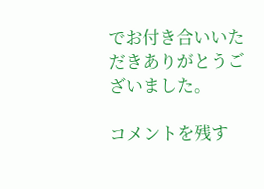でお付き合いいただきありがとうございました。

コメントを残す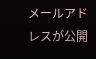メールアドレスが公開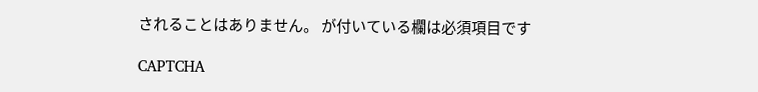されることはありません。 が付いている欄は必須項目です

CAPTCHA